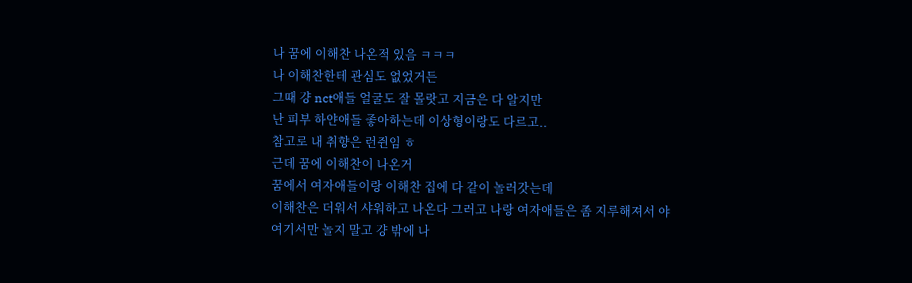나 꿈에 이해찬 나온적 있음 ㅋㅋㅋ
나 이해찬한테 관심도 없었거든
그때 걍 nct애들 얼굴도 잘 몰랏고 지금은 다 알지만
난 피부 하얀애들 좋아하는데 이상형이랑도 다르고..
참고로 내 취향은 런쥔임 ㅎ
근데 꿈에 이해찬이 나온거
꿈에서 여자애들이랑 이해찬 집에 다 같이 놀러갓는데
이해찬은 더워서 샤워하고 나온다 그러고 나랑 여자애들은 좀 지루해져서 야 여기서만 놀지 말고 걍 밖에 나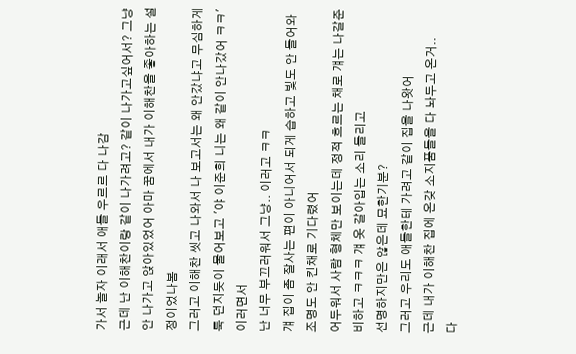가서 놀자 이래서 애들 우르르 다 나감
근데 난 이해찬이랑 같이 나가려고? 같이 나가고싶어서? 그냥 안 나가고 앉아있었어 아마 꿈에서 내가 이해찬을 좋아하는 설정이었나봄
그러고 이해찬 씻고 나와서 나 보고서는 왜 안갔냐고 무심하게 툭 던지듯이 물어보고 '야 이준희 니는 왜 같이 안나갔어 ㅋㅋ' 이러면서
난 너무 부끄러워서 그냥.. 이러고 ㅋㅋ
걔 집이 좀 잘사는 편이 아니어서 되게 습하고 빛도 안 들어와 조명도 안 킨채로 기다렸어
어두워서 사람 형체만 보이는데 정적 흐르는 채로 걔는 나갈준비하고 ㅋㅋㅋ 걔 옷 갈아입는 소리 들리고
선명하지만은 않은데 묘한기분?
그러고 우리도 애들한테 가려고 같이 집을 나왓어
근데 내가 이해찬 집에 온갖 소지품들을 다 놔두고 온거..
다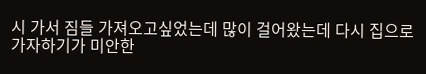시 가서 짐들 가져오고싶었는데 많이 걸어왔는데 다시 집으로 가자하기가 미안한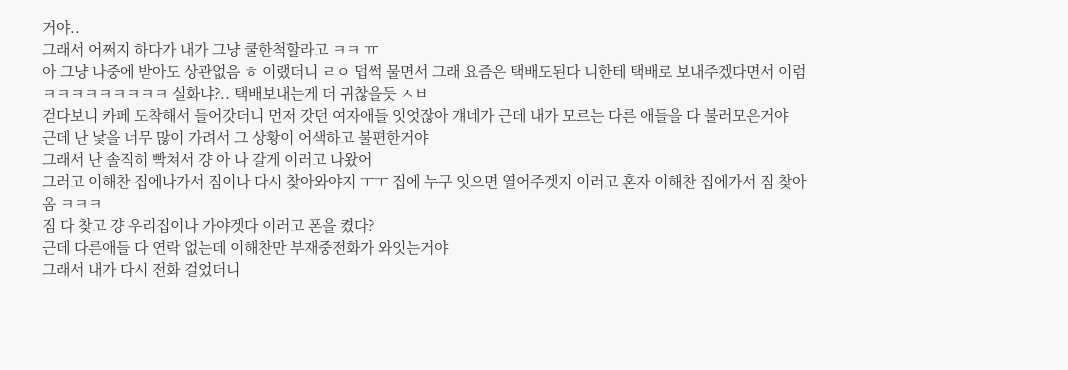거야..
그래서 어쩌지 하다가 내가 그냥 쿨한척할라고 ㅋㅋ ㅠ
아 그냥 나중에 받아도 상관없음 ㅎ 이랬더니 ㄹㅇ 덥썩 물면서 그래 요즘은 택배도된다 니한테 택배로 보내주겠다면서 이럼 ㅋㅋㅋㅋㅋㅋㅋㅋㅋ 실화냐?.. 택배보내는게 더 귀찮을듯 ㅅㅂ
걷다보니 카페 도착해서 들어갓더니 먼저 갓던 여자애들 잇엇잖아 걔네가 근데 내가 모르는 다른 애들을 다 불러모은거야
근데 난 낯을 너무 많이 가려서 그 상황이 어색하고 불편한거야
그래서 난 솔직히 빡쳐서 걍 아 나 갈게 이러고 나왔어
그러고 이해찬 집에나가서 짐이나 다시 찾아와야지 ㅜㅜ 집에 누구 잇으면 열어주겟지 이러고 혼자 이해찬 집에가서 짐 찾아옴 ㅋㅋㅋ
짐 다 찾고 걍 우리집이나 가야겟다 이러고 폰을 켰다?
근데 다른애들 다 연락 없는데 이해찬만 부재중전화가 와잇는거야
그래서 내가 다시 전화 걸었더니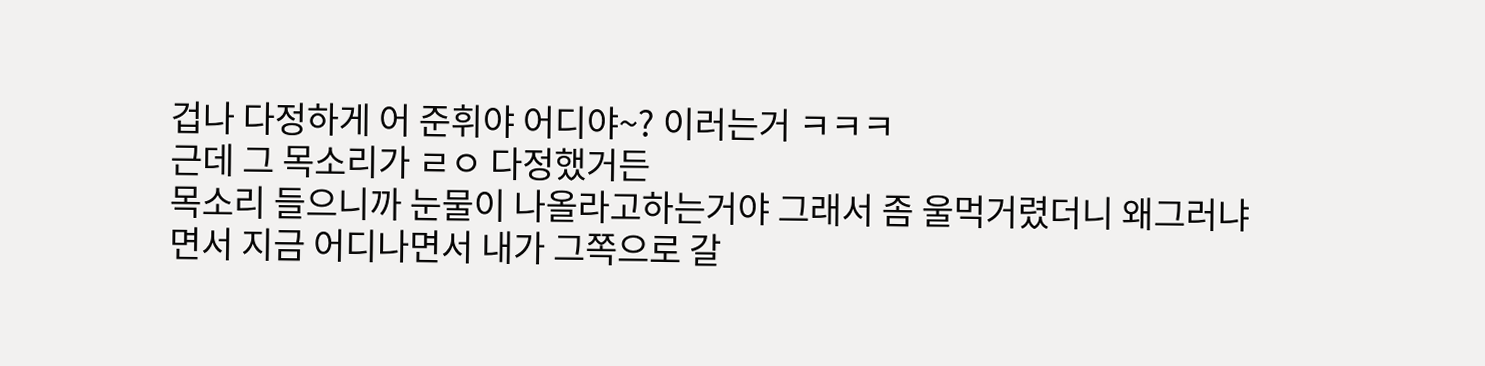겁나 다정하게 어 준휘야 어디야~? 이러는거 ㅋㅋㅋ
근데 그 목소리가 ㄹㅇ 다정했거든
목소리 들으니까 눈물이 나올라고하는거야 그래서 좀 울먹거렸더니 왜그러냐면서 지금 어디나면서 내가 그쪽으로 갈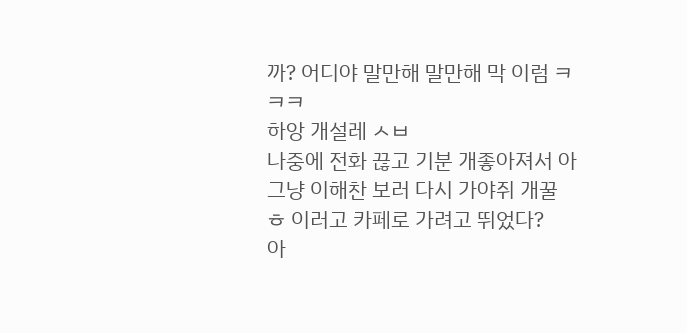까? 어디야 말만해 말만해 막 이럼 ㅋㅋㅋ
하앙 개설레 ㅅㅂ
나중에 전화 끊고 기분 개좋아져서 아 그냥 이해찬 보러 다시 가야쥐 개꿀 ㅎ 이러고 카페로 가려고 뛰었다?
아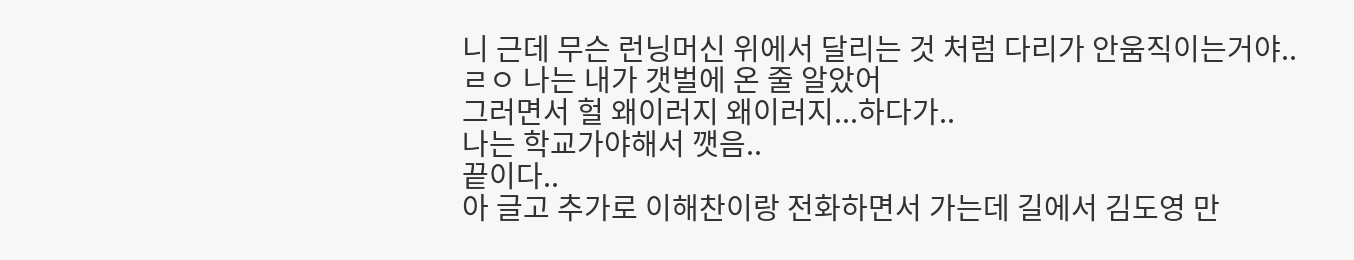니 근데 무슨 런닝머신 위에서 달리는 것 처럼 다리가 안움직이는거야.. ㄹㅇ 나는 내가 갯벌에 온 줄 알았어
그러면서 헐 왜이러지 왜이러지...하다가..
나는 학교가야해서 깻음..
끝이다..
아 글고 추가로 이해찬이랑 전화하면서 가는데 길에서 김도영 만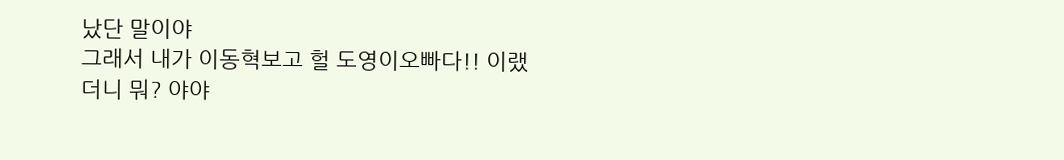났단 말이야
그래서 내가 이동혁보고 헐 도영이오빠다!! 이랬더니 뭐? 야야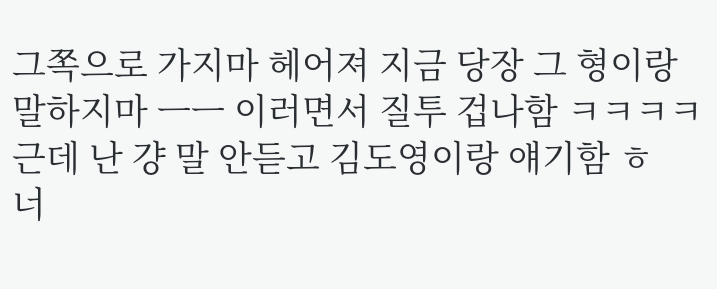그쪽으로 가지마 헤어져 지금 당장 그 형이랑 말하지마 ㅡㅡ 이러면서 질투 겁나함 ㅋㅋㅋㅋ
근데 난 걍 말 안듣고 김도영이랑 얘기함 ㅎ
너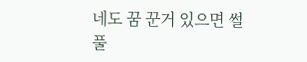네도 꿈 꾼거 있으면 썰 풀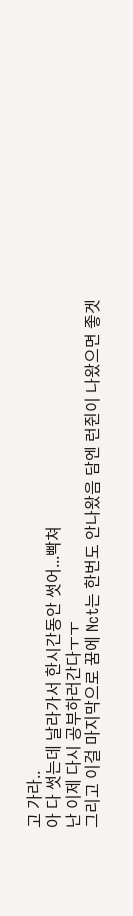고 가라..
아 다 썻는데 날라가서 한시간동안 썻어...빡쳐
난 이제 다시 공부하러간다ㅜㅜ
그리고 이걸 마지막으로 꿈에 Nct는 한번도 안나왔음 담엔 런쥔이 나왔으면 좋겟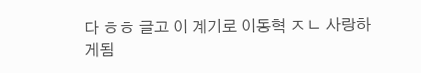다 ㅎㅎ 글고 이 계기로 이동혁 ㅈㄴ 사랑하게됨